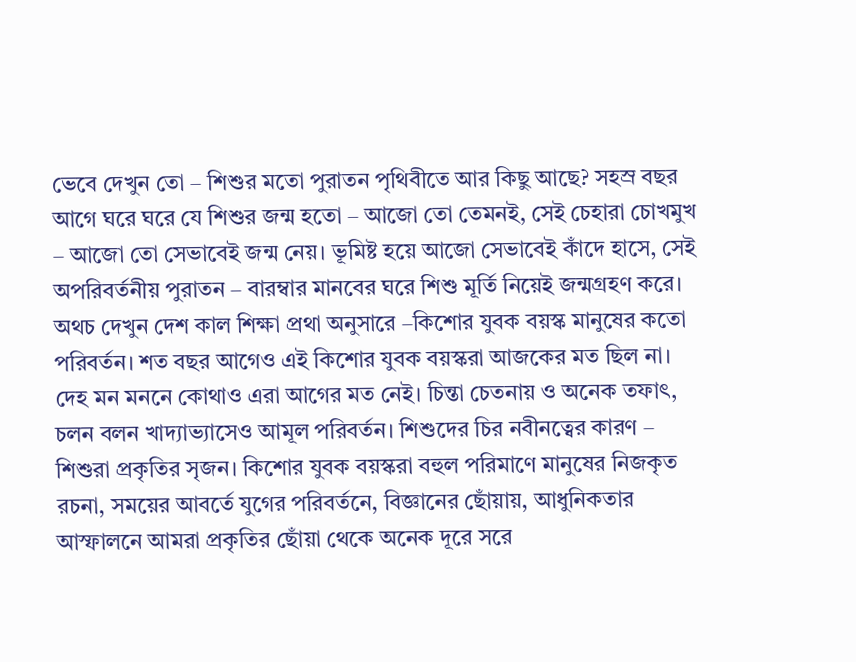ভেবে দেখুন তো – শিশুর মতো পুরাতন পৃথিবীতে আর কিছু আছে? সহস্র বছর আগে ঘরে ঘরে যে শিশুর জন্ম হতো – আজো তো তেমনই, সেই চেহারা চোখমুখ – আজো তো সেভাবেই জন্ম নেয়। ভূমিষ্ট হয়ে আজো সেভাবেই কাঁদে হাসে, সেই অপরিবর্তনীয় পুরাতন – বারম্বার মানবের ঘরে শিশু মূর্তি নিয়েই জন্মগ্রহণ করে।
অথচ দেখুন দেশ কাল শিক্ষা প্রথা অনুসারে –কিশোর যুবক বয়স্ক মানুষের কতো পরিবর্তন। শত বছর আগেও এই কিশোর যুবক বয়স্করা আজকের মত ছিল না। দেহ মন মননে কোথাও এরা আগের মত নেই। চিন্তা চেতনায় ও অনেক তফাৎ, চলন বলন খাদ্যাভ্যাসেও আমূল পরিবর্তন। শিশুদের চির নবীনত্বের কারণ – শিশুরা প্রকৃতির সৃজন। কিশোর যুবক বয়স্করা বহুল পরিমাণে মানুষের নিজকৃত রচনা, সময়ের আবর্তে যুগের পরিবর্তনে, বিজ্ঞানের ছোঁয়ায়, আধুনিকতার আস্ফালনে আমরা প্রকৃতির ছোঁয়া থেকে অনেক দূরে সরে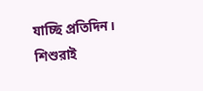যাচ্ছি প্রতিদিন। শিশুরাই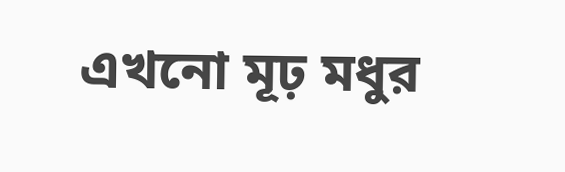এখনো মূঢ় মধুর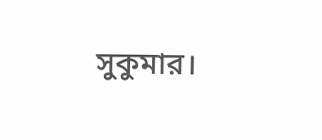সুকুমার।